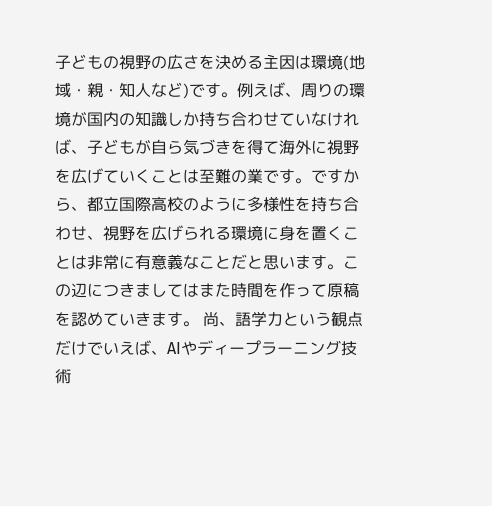子どもの視野の広さを決める主因は環境(地域・親・知人など)です。例えば、周りの環境が国内の知識しか持ち合わせていなければ、子どもが自ら気づきを得て海外に視野を広げていくことは至難の業です。ですから、都立国際高校のように多様性を持ち合わせ、視野を広げられる環境に身を置くことは非常に有意義なことだと思います。この辺につきましてはまた時間を作って原稿を認めていきます。 尚、語学力という観点だけでいえば、AIやディープラーニング技術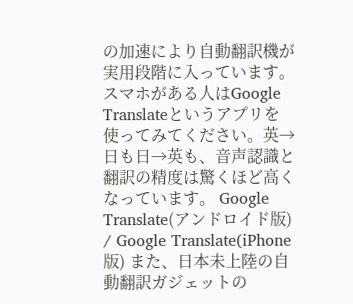の加速により自動翻訳機が実用段階に入っています。スマホがある人はGoogle Translateというアプリを使ってみてください。英→日も日→英も、音声認識と翻訳の精度は驚くほど高くなっています。 Google Translate(アンドロイド版) / Google Translate(iPhone版) また、日本未上陸の自動翻訳ガジェットの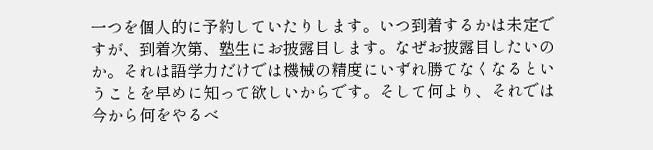一つを個人的に予約していたりします。いつ到着するかは未定ですが、到着次第、塾生にお披露目します。なぜお披露目したいのか。それは語学力だけでは機械の精度にいずれ勝てなくなるということを早めに知って欲しいからです。そして何より、それでは今から何をやるべ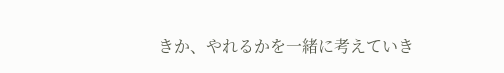きか、やれるかを一緒に考えていき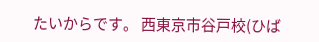たいからです。 西東京市谷戸校(ひば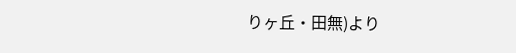りヶ丘・田無)より